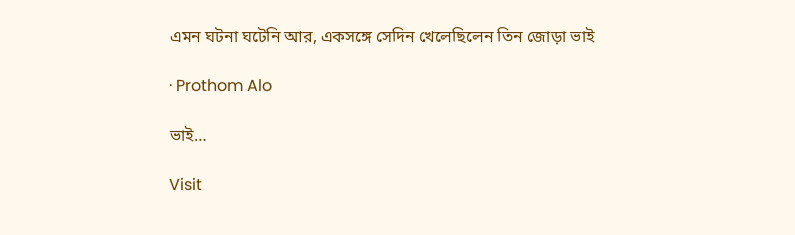এমন ঘটনা ঘটেনি আর, একসঙ্গে সেদিন খেলেছিলেন তিন জোড়া ভাই

· Prothom Alo

ভাই…

Visit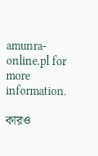amunra-online.pl for more information.

কারও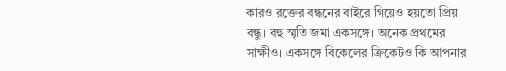কারও রক্তের বন্ধনের বাইরে গিয়েও হয়তো প্রিয় বন্ধু। বহু স্মৃতি জমা একসঙ্গে। অনেক প্রথমের সাক্ষীও। একসঙ্গে বিকেলের ক্রিকেটও কি আপনার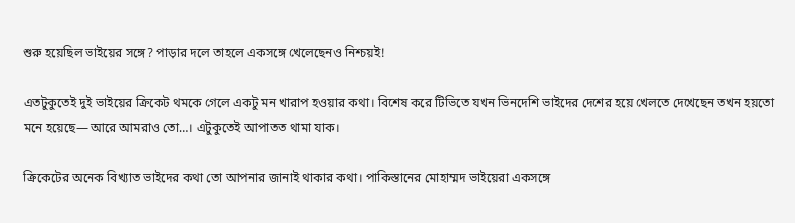শুরু হয়েছিল ভাইয়ের সঙ্গে? পাড়ার দলে তাহলে একসঙ্গে খেলেছেনও নিশ্চয়ই!

এতটুকুতেই দুই ভাইয়ের ক্রিকেট থমকে গেলে একটু মন খারাপ হওয়ার কথা। বিশেষ করে টিভিতে যখন ভিনদেশি ভাইদের দেশের হয়ে খেলতে দেখেছেন তখন হয়তো মনে হয়েছে— আরে আমরাও তো…। এটুকুতেই আপাতত থামা যাক।

ক্রিকেটের অনেক বিখ্যাত ভাইদের কথা তো আপনার জানাই থাকার কথা। পাকিস্তানের মোহাম্মদ ভাইয়েরা একসঙ্গে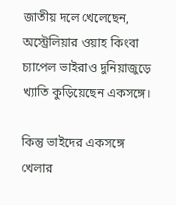জাতীয় দলে খেলেছেন, অস্ট্রেলিয়ার ওয়াহ কিংবা চ্যাপেল ভাইরাও দুনিয়াজুড়ে খ্যাতি কুড়িয়েছেন একসঙ্গে।

কিন্তু ভাইদের একসঙ্গে খেলার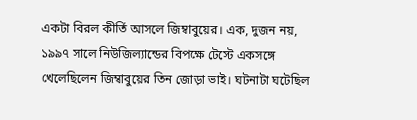একটা বিরল কীর্তি আসলে জিম্বাবুয়ের। এক, দুজন নয়, ১৯৯৭ সালে নিউজিল্যান্ডের বিপক্ষে টেস্টে একসঙ্গে খেলেছিলেন জিম্বাবুয়ের তিন জোড়া ভাই। ঘটনাটা ঘটেছিল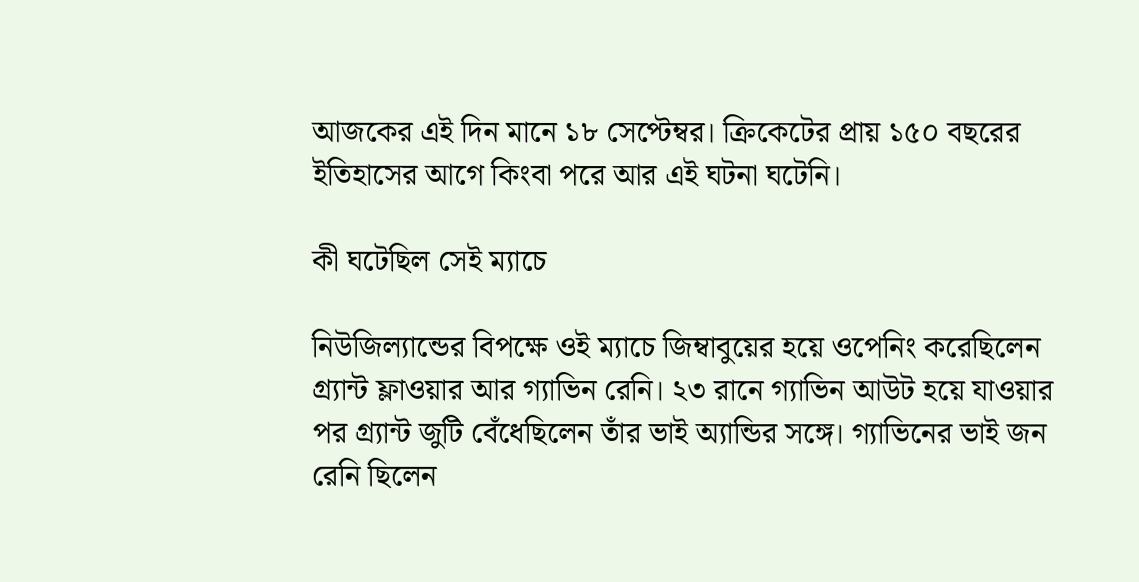আজকের এই দিন মানে ১৮ সেপ্টেম্বর। ক্রিকেটের প্রায় ১৫০ বছরের ইতিহাসের আগে কিংবা পরে আর এই ঘটনা ঘটেনি।

কী ঘটেছিল সেই ম্যাচে

নিউজিল্যান্ডের বিপক্ষে ওই ম্যাচে জিম্বাবুয়ের হয়ে ওপেনিং করেছিলেন গ্র্যান্ট ফ্লাওয়ার আর গ্যাভিন রেনি। ২৩ রানে গ্যাভিন আউট হয়ে যাওয়ার পর গ্র্যান্ট জুটি বেঁধেছিলেন তাঁর ভাই অ্যান্ডির সঙ্গে। গ্যাভিনের ভাই জন রেনি ছিলেন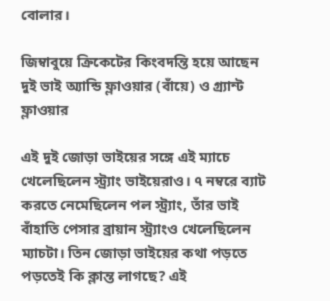বোলার।

জিম্বাবুয়ে ক্রিকেটের কিংবদন্তি হয়ে আছেন দুই ভাই অ্যান্ডি ফ্লাওয়ার (বাঁয়ে) ও গ্র্যান্ট ফ্লাওয়ার

এই দুই জোড়া ভাইয়ের সঙ্গে এই ম্যাচে খেলেছিলেন স্ট্র্যাং ভাইয়েরাও। ৭ নম্বরে ব্যাট করতে নেমেছিলেন পল স্ট্র্যাং, তাঁর ভাই বাঁহাতি পেসার ব্রায়ান স্ট্র্যাংও খেলেছিলেন ম্যাচটা। তিন জোড়া ভাইয়ের কথা পড়তে পড়তেই কি ক্লান্ত লাগছে? এই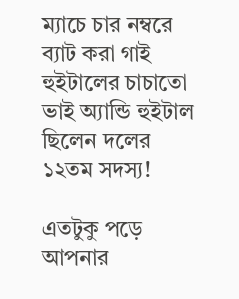ম্যাচে চার নম্বরে ব্যাট করা গাই হুইটালের চাচাতো ভাই অ্যান্ডি হুইটাল ছিলেন দলের ১২তম সদস্য!

এতটুকু পড়ে আপনার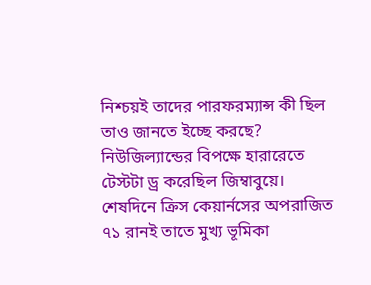নিশ্চয়ই তাদের পারফরম্যান্স কী ছিল তাও জানতে ইচ্ছে করছে? নিউজিল্যান্ডের বিপক্ষে হারারেতে টেস্টটা ড্র করেছিল জিম্বাবুয়ে। শেষদিনে ক্রিস কেয়ার্নসের অপরাজিত ৭১ রানই তাতে মুখ্য ভূমিকা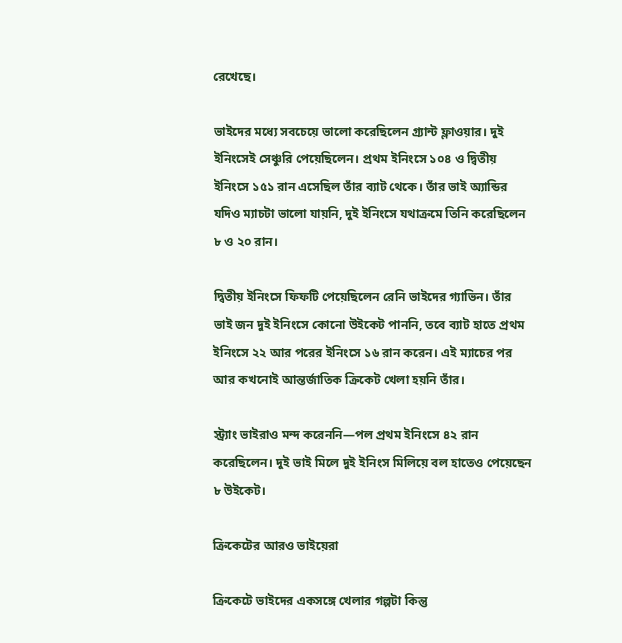রেখেছে।

ভাইদের মধ্যে সবচেয়ে ভালো করেছিলেন গ্র্যান্ট ফ্লাওয়ার। দুই ইনিংসেই সেঞ্চুরি পেয়েছিলেন। প্রথম ইনিংসে ১০৪ ও দ্বিতীয় ইনিংসে ১৫১ রান এসেছিল তাঁর ব্যাট থেকে। তাঁর ভাই অ্যান্ডির যদিও ম্যাচটা ভালো যায়নি, দুই ইনিংসে যথাক্রমে তিনি করেছিলেন ৮ ও ২০ রান।

দ্বিতীয় ইনিংসে ফিফটি পেয়েছিলেন রেনি ভাইদের গ্যাভিন। তাঁর ভাই জন দুই ইনিংসে কোনো উইকেট পাননি, তবে ব্যাট হাতে প্রথম ইনিংসে ২২ আর পরের ইনিংসে ১৬ রান করেন। এই ম্যাচের পর আর কখনোই আন্তর্জাতিক ক্রিকেট খেলা হয়নি তাঁর।

স্ট্র্যাং ভাইরাও মন্দ করেননি—পল প্রথম ইনিংসে ৪২ রান করেছিলেন। দুই ভাই মিলে দুই ইনিংস মিলিয়ে বল হাতেও পেয়েছেন ৮ উইকেট।

ক্রিকেটের আরও ভাইয়েরা

ক্রিকেটে ভাইদের একসঙ্গে খেলার গল্পটা কিন্তু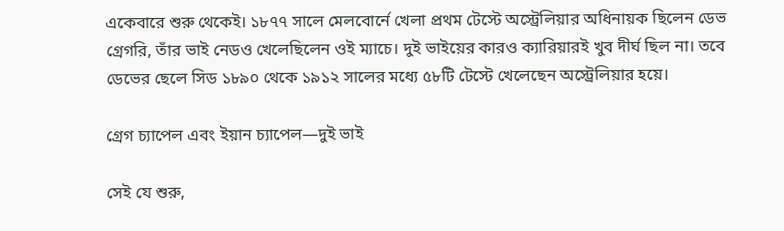একেবারে শুরু থেকেই। ১৮৭৭ সালে মেলবোর্নে খেলা প্রথম টেস্টে অস্ট্রেলিয়ার অধিনায়ক ছিলেন ডেভ গ্রেগরি, তাঁর ভাই নেডও খেলেছিলেন ওই ম্যাচে। দুই ভাইয়ের কারও ক্যারিয়ারই খুব দীর্ঘ ছিল না। তবে ডেভের ছেলে সিড ১৮৯০ থেকে ১৯১২ সালের মধ্যে ৫৮টি টেস্টে খেলেছেন অস্ট্রেলিয়ার হয়ে।

গ্রেগ চ্যাপেল এবং ইয়ান চ্যাপেল—দুই ভাই

সেই যে শুরু,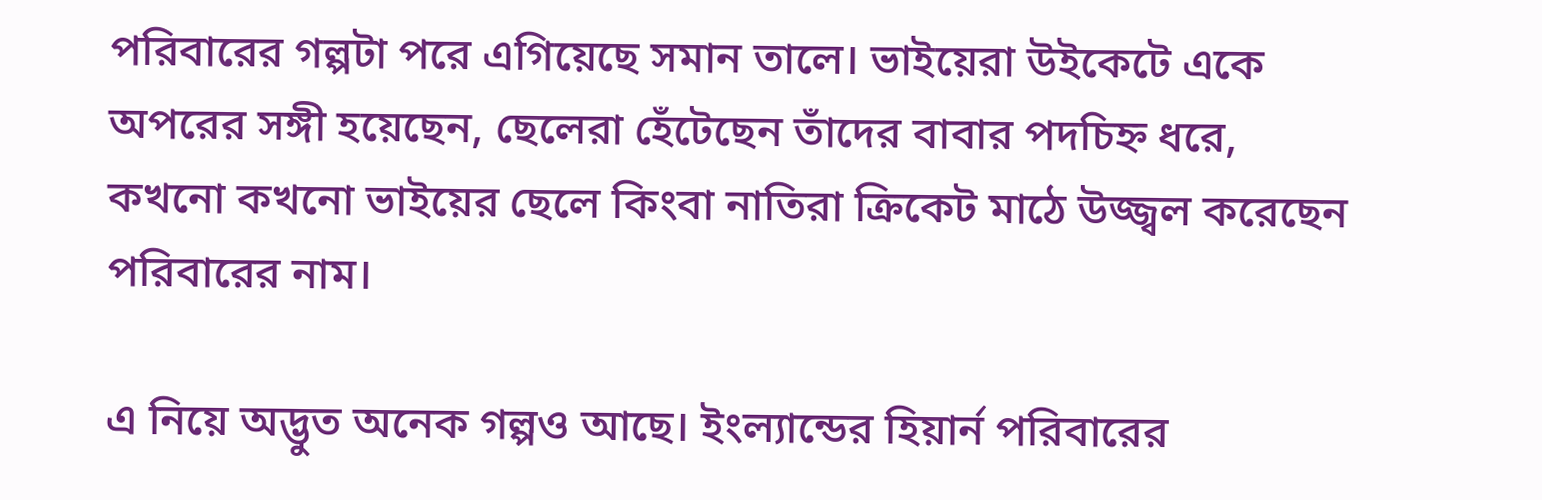পরিবারের গল্পটা পরে এগিয়েছে সমান তালে। ভাইয়েরা উইকেটে একে অপরের সঙ্গী হয়েছেন, ছেলেরা হেঁটেছেন তাঁদের বাবার পদচিহ্ন ধরে, কখনো কখনো ভাইয়ের ছেলে কিংবা নাতিরা ক্রিকেট মাঠে উজ্জ্বল করেছেন পরিবারের নাম।

এ নিয়ে অদ্ভুত অনেক গল্পও আছে। ইংল্যান্ডের হিয়ার্ন পরিবারের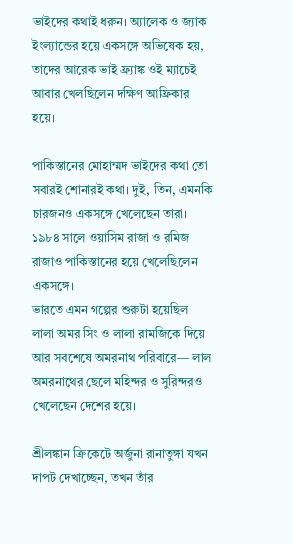ভাইদের কথাই ধরুন। অ্যালেক ও জ্যাক ইংল্যান্ডের হয়ে একসঙ্গে অভিষেক হয়, তাদের আরেক ভাই ফ্র্যাঙ্ক ওই ম্যাচেই আবার খেলছিলেন দক্ষিণ আফ্রিকার হয়ে।

পাকিস্তানের মোহাম্মদ ভাইদের কথা তো সবারই শোনারই কথা। দুই, তিন, এমনকি চারজনও একসঙ্গে খেলেছেন তারা। ১৯৮৪ সালে ওয়াসিম রাজা ও রমিজ রাজাও পাকিস্তানের হয়ে খেলেছিলেন একসঙ্গে।
ভারতে এমন গল্পের শুরুটা হয়েছিল লালা অমর সিং ও লালা রামজিকে দিয়ে আর সবশেষে অমরনাথ পরিবারে— লাল অমরনাথের ছেলে মহিন্দর ও সুরিন্দরও খেলেছেন দেশের হয়ে।

শ্রীলঙ্কান ক্রিকেটে অর্জুনা রানাতুঙ্গা যখন দাপট দেখাচ্ছেন, তখন তাঁর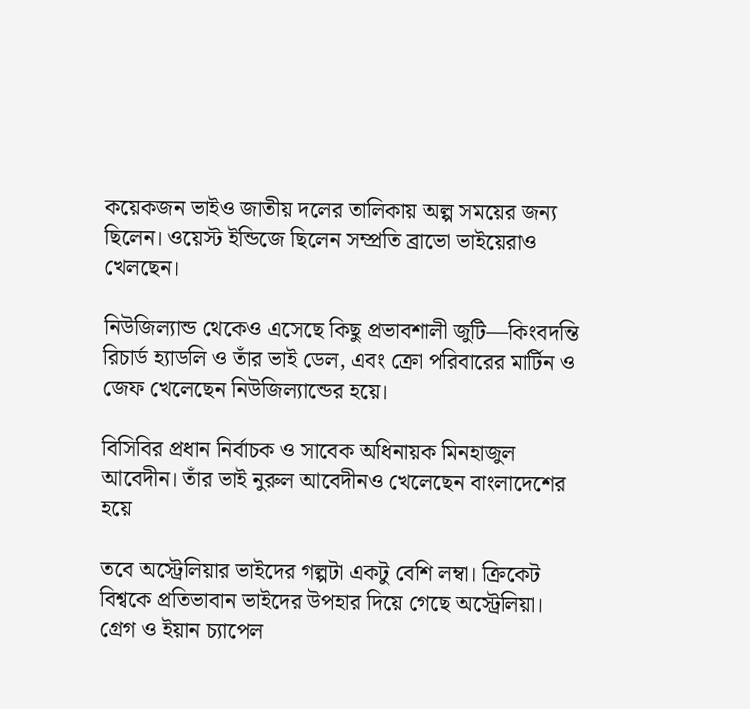কয়েকজন ভাইও জাতীয় দলের তালিকায় অল্প সময়ের জন্য ছিলেন। ওয়েস্ট ইন্ডিজে ছিলেন সম্প্রতি ব্রাভো ভাইয়েরাও খেলছেন।

নিউজিল্যান্ড থেকেও এসেছে কিছু প্রভাবশালী জুটি—কিংবদন্তি রিচার্ড হ্যাডলি ও তাঁর ভাই ডেল, এবং ক্রো পরিবারের মার্টিন ও জেফ খেলেছেন নিউজিল্যান্ডের হয়ে।

বিসিবির প্রধান নির্বাচক ও সাবেক অধিনায়ক মিনহাজুল আবেদীন। তাঁর ভাই নুরুল আবেদীনও খেলেছেন বাংলাদেশের হয়ে

তবে অস্ট্রেলিয়ার ভাইদের গল্পটা একটু বেশি লম্বা। ক্রিকেট বিশ্বকে প্রতিভাবান ভাইদের উপহার দিয়ে গেছে অস্ট্রেলিয়া। গ্রেগ ও ইয়ান চ্যাপেল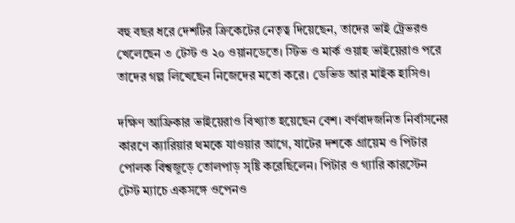বহু বছর ধরে দেশটির ক্রিকেটের নেতৃত্ব দিয়েছেন, তাদের ভাই ট্রেভরও খেলেছেন ৩ টেস্ট ও ২০ ওয়ানডেতে। স্টিভ ও মার্ক ওয়াহ ভাইয়েরাও পরে তাদের গল্প লিখেছেন নিজেদের মতো করে। ডেভিড আর মাইক হাসিও।

দক্ষিণ আফ্রিকার ভাইয়েরাও বিখ্যাত হয়েছেন বেশ। বর্ণবাদজনিত নির্বাসনের কারণে ক্যারিয়ার থমকে যাওয়ার আগে, ষাটের দশকে গ্রায়েম ও পিটার পোলক বিশ্বজুড়ে তোলপাড় সৃষ্টি করেছিলেন। পিটার ও গ্যারি কারস্টেন টেস্ট ম্যাচে একসঙ্গে ওপেনও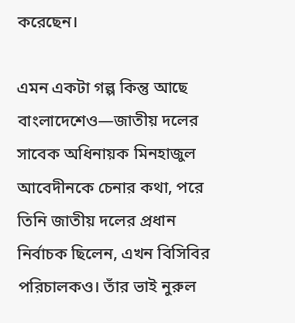করেছেন।

এমন একটা গল্প কিন্তু আছে বাংলাদেশেও—জাতীয় দলের সাবেক অধিনায়ক মিনহাজুল আবেদীনকে চেনার কথা, পরে তিনি জাতীয় দলের প্রধান নির্বাচক ছিলেন, এখন বিসিবির পরিচালকও। তাঁর ভাই নুরুল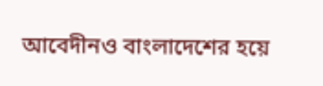আবেদীনও বাংলাদেশের হয়ে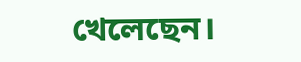খেলেছেন।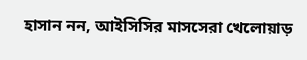হাসান নন, আইসিসির মাসসেরা খেলোয়াড়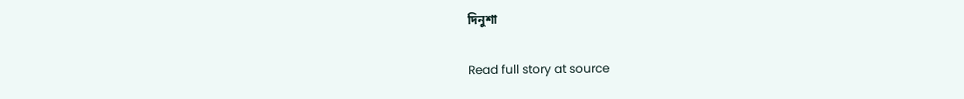দিনুশা

Read full story at source